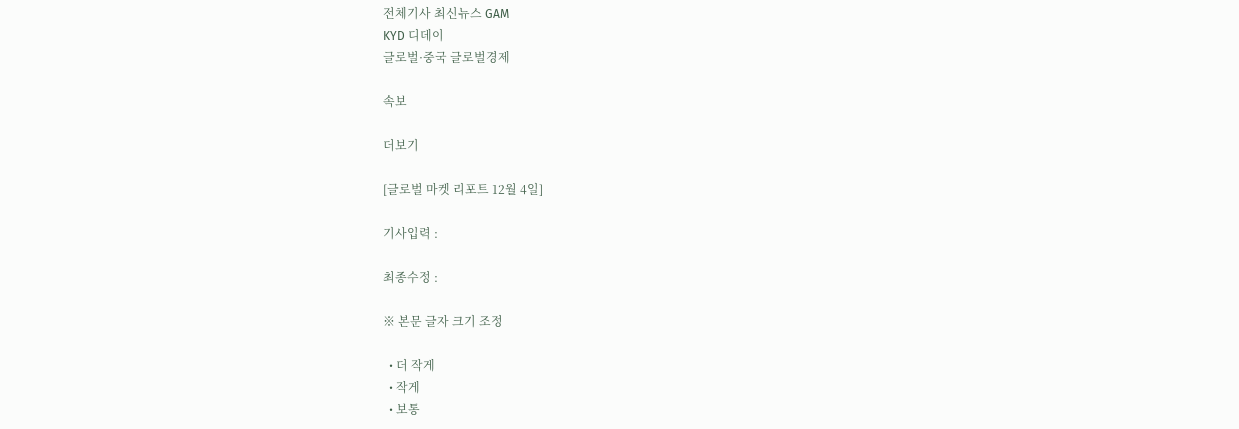전체기사 최신뉴스 GAM
KYD 디데이
글로벌·중국 글로벌경제

속보

더보기

[글로벌 마켓 리포트 12월 4일]

기사입력 :

최종수정 :

※ 본문 글자 크기 조정

  • 더 작게
  • 작게
  • 보통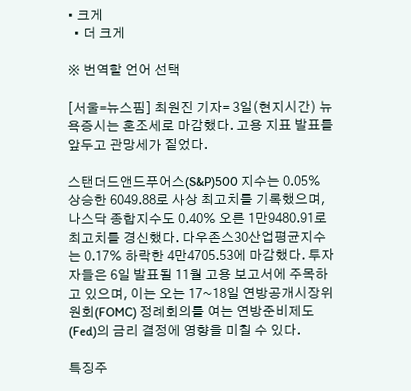• 크게
  • 더 크게

※ 번역할 언어 선택

[서울=뉴스핌] 최원진 기자= 3일(현지시간) 뉴욕증시는 혼조세로 마감했다. 고용 지표 발표를 앞두고 관망세가 짙었다.

스탠더드앤드푸어스(S&P)500 지수는 0.05% 상승한 6049.88로 사상 최고치를 기록했으며, 나스닥 종합지수도 0.40% 오른 1만9480.91로 최고치를 경신했다. 다우존스30산업평균지수는 0.17% 하락한 4만4705.53에 마감했다. 투자자들은 6일 발표될 11월 고용 보고서에 주목하고 있으며, 이는 오는 17~18일 연방공개시장위원회(FOMC) 정례회의를 여는 연방준비제도(Fed)의 금리 결정에 영향을 미칠 수 있다.

특징주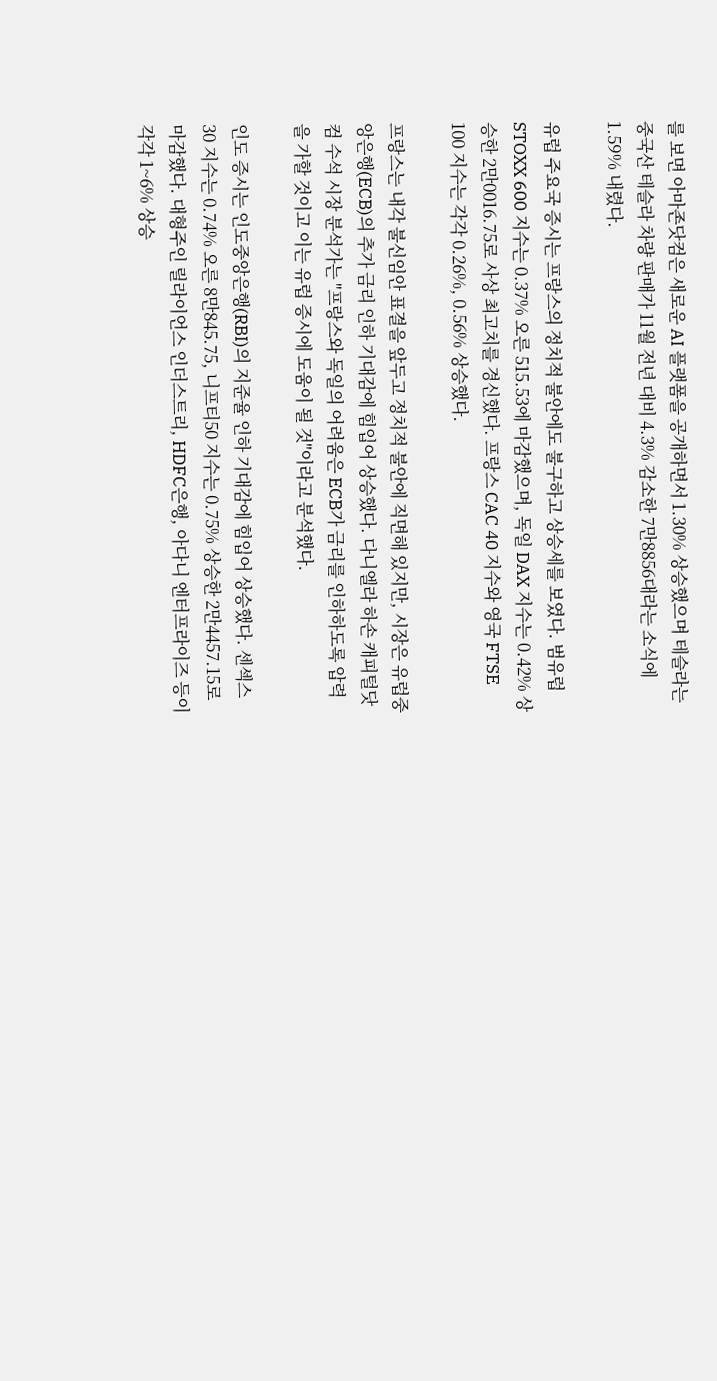를 보면 아마존닷컴은 새로운 AI 플랫폼을 공개하면서 1.30% 상승했으며 테슬라는 중국산 테슬라 차량 판매가 11월 전년 대비 4.3% 감소한 7만8856대라는 소식에 1.59% 내렸다.

유럽 주요국 증시는 프랑스의 정치적 불안에도 불구하고 상승세를 보였다. 범유럽 STOXX 600 지수는 0.37% 오른 515.53에 마감했으며, 독일 DAX 지수는 0.42% 상승한 2만0016.75로 사상 최고치를 경신했다. 프랑스 CAC 40 지수와 영국 FTSE 100 지수는 각각 0.26%, 0.56% 상승했다.

프랑스는 내각 불신임안 표결을 앞두고 정치적 불안에 직면해 있지만, 시장은 유럽중앙은행(ECB)의 추가 금리 인하 기대감에 힘입어 상승했다. 다니엘라 하손 캐피털닷컴 수석 시장 분석가는 "프랑스와 독일의 어려움은 ECB가 금리를 인하하도록 압력을 가할 것이고 이는 유럽 증시에 도움이 될 것"이라고 분석했다.

인도 증시는 인도중앙은행(RBI)의 지준율 인하 기대감에 힘입어 상승했다. 센섹스30 지수는 0.74% 오른 8만845.75, 니프티50 지수는 0.75% 상승한 2만4457.15로 마감했다. 대형주인 릴라이언스 인더스트리, HDFC은행, 아다니 엔터프라이즈 등이 각각 1~6% 상승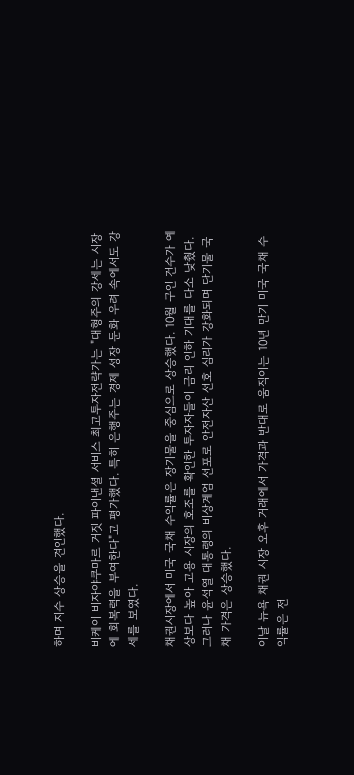하며 지수 상승을 견인했다.

비케이 비자야쿠마르 거짓 파이낸셜 서비스 최고투자전략가는 "대형주의 강세는 시장에 회복력을 부여한다"고 평가했다. 특히 은행주는 경제 성장 둔화 우려 속에서도 강세를 보였다.

채권시장에서 미국 국채 수익률은 장기물을 중심으로 상승했다. 10월 구인 건수가 예상보다 높아 고용 시장의 호조를 확인한 투자자들이 금리 인하 기대를 다소 낮췄다. 그러나 윤석열 대통령의 비상계엄 선포로 안전자산 선호 심리가 강화되며 단기물 국채 가격은 상승했다.

이날 뉴욕 채권 시장 오후 거래에서 가격과 반대로 움직이는 10년 만기 미국 국채 수익률은 전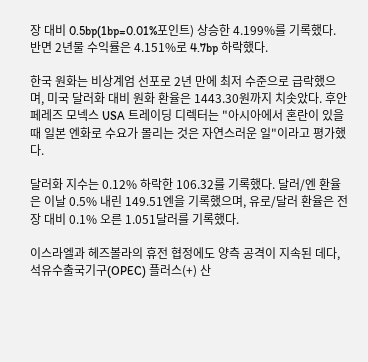장 대비 0.5bp(1bp=0.01%포인트) 상승한 4.199%를 기록했다. 반면 2년물 수익률은 4.151%로 4.7bp 하락했다.

한국 원화는 비상계엄 선포로 2년 만에 최저 수준으로 급락했으며, 미국 달러화 대비 원화 환율은 1443.30원까지 치솟았다. 후안 페레즈 모넥스 USA 트레이딩 디렉터는 "아시아에서 혼란이 있을 때 일본 엔화로 수요가 몰리는 것은 자연스러운 일"이라고 평가했다.

달러화 지수는 0.12% 하락한 106.32를 기록했다. 달러/엔 환율은 이날 0.5% 내린 149.51엔을 기록했으며, 유로/달러 환율은 전장 대비 0.1% 오른 1.051달러를 기록했다.

이스라엘과 헤즈볼라의 휴전 협정에도 양측 공격이 지속된 데다, 석유수출국기구(OPEC) 플러스(+) 산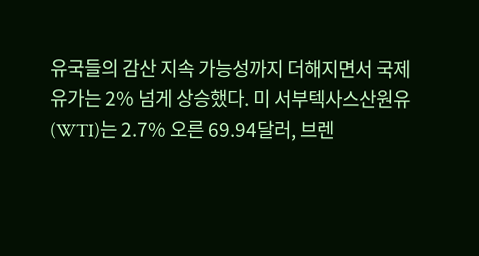유국들의 감산 지속 가능성까지 더해지면서 국제유가는 2% 넘게 상승했다. 미 서부텍사스산원유(WTI)는 2.7% 오른 69.94달러, 브렌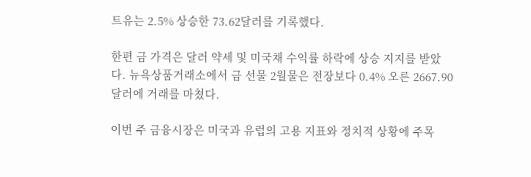트유는 2.5% 상승한 73.62달러를 기록했다.

한편 금 가격은 달러 약세 및 미국채 수익률 하락에 상승 지지를 받았다. 뉴욕상품거래소에서 금 선물 2월물은 전장보다 0.4% 오른 2667.90달러에 거래를 마쳤다.

이번 주 금융시장은 미국과 유럽의 고용 지표와 정치적 상황에 주목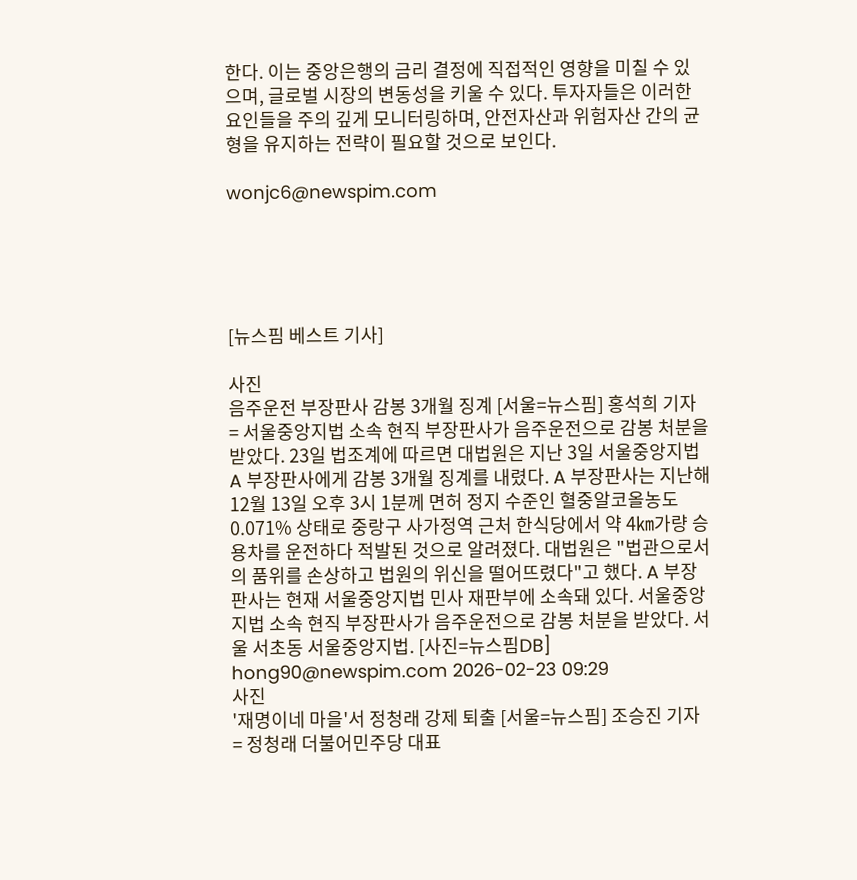한다. 이는 중앙은행의 금리 결정에 직접적인 영향을 미칠 수 있으며, 글로벌 시장의 변동성을 키울 수 있다. 투자자들은 이러한 요인들을 주의 깊게 모니터링하며, 안전자산과 위험자산 간의 균형을 유지하는 전략이 필요할 것으로 보인다.

wonjc6@newspim.com





[뉴스핌 베스트 기사]

사진
음주운전 부장판사 감봉 3개월 징계 [서울=뉴스핌] 홍석희 기자 = 서울중앙지법 소속 현직 부장판사가 음주운전으로 감봉 처분을 받았다. 23일 법조계에 따르면 대법원은 지난 3일 서울중앙지법 A 부장판사에게 감봉 3개월 징계를 내렸다. A 부장판사는 지난해 12월 13일 오후 3시 1분께 면허 정지 수준인 혈중알코올농도 0.071% 상태로 중랑구 사가정역 근처 한식당에서 약 4㎞가량 승용차를 운전하다 적발된 것으로 알려졌다. 대법원은 "법관으로서의 품위를 손상하고 법원의 위신을 떨어뜨렸다"고 했다. A 부장판사는 현재 서울중앙지법 민사 재판부에 소속돼 있다. 서울중앙지법 소속 현직 부장판사가 음주운전으로 감봉 처분을 받았다. 서울 서초동 서울중앙지법. [사진=뉴스핌DB] hong90@newspim.com 2026-02-23 09:29
사진
'재명이네 마을'서 정청래 강제 퇴출 [서울=뉴스핌] 조승진 기자 = 정청래 더불어민주당 대표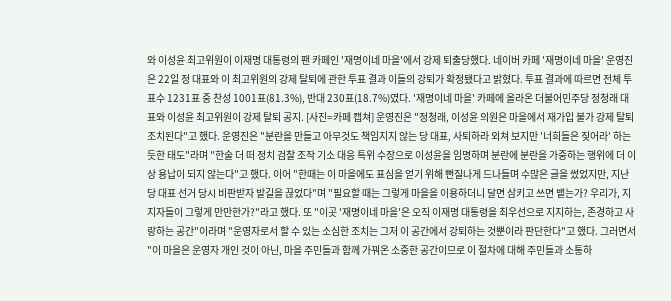와 이성윤 최고위원이 이재명 대통령의 팬 카페인 '재명이네 마을'에서 강제 퇴출당했다. 네이버 카페 '재명이네 마을' 운영진은 22일 정 대표와 이 최고위원의 강제 탈퇴에 관한 투표 결과 이들의 강퇴가 확정됐다고 밝혔다. 투표 결과에 따르면 전체 투표수 1231표 중 찬성 1001표(81.3%), 반대 230표(18.7%)였다. '재명이네 마을' 카페에 올라온 더불어민주당 정청래 대표와 이성윤 최고위원이 강제 탈퇴 공지. [사진=카페 캡쳐] 운영진은 "정청래, 이성윤 의원은 마을에서 재가입 불가 강제 탈퇴 조치된다"고 했다. 운영진은 "분란을 만들고 아무것도 책임지지 않는 당 대표, 사퇴하라 외쳐 보지만 '너희들은 짖어라' 하는 듯한 태도"라며 "한술 더 떠 정치 검찰 조작 기소 대응 특위 수장으로 이성윤을 임명하며 분란에 분란을 가중하는 행위에 더 이상 용납이 되지 않는다"고 했다. 이어 "한때는 이 마을에도 표심을 얻기 위해 뻔질나게 드나들며 수많은 글을 썼었지만, 지난 당 대표 선거 당시 비판받자 발길을 끊었다"며 "필요할 때는 그렇게 마을을 이용하더니 달면 삼키고 쓰면 뱉는가? 우리가, 지지자들이 그렇게 만만한가?"라고 했다. 또 "이곳 '재명이네 마을'은 오직 이재명 대통령을 최우선으로 지지하는, 존경하고 사랑하는 공간"이라며 "운영자로서 할 수 있는 소심한 조치는 그저 이 공간에서 강퇴하는 것뿐이라 판단한다"고 했다. 그러면서 "이 마을은 운영자 개인 것이 아닌, 마을 주민들과 함께 가꿔온 소중한 공간이므로 이 절차에 대해 주민들과 소통하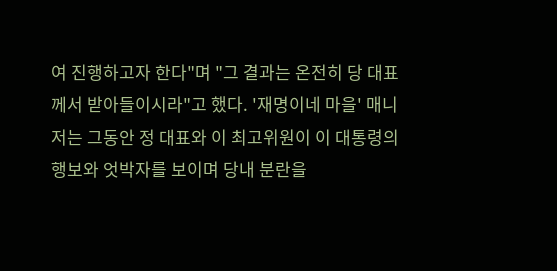여 진행하고자 한다"며 "그 결과는 온전히 당 대표께서 받아들이시라"고 했다. '재명이네 마을' 매니저는 그동안 정 대표와 이 최고위원이 이 대통령의 행보와 엇박자를 보이며 당내 분란을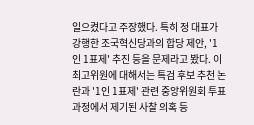일으켰다고 주장했다. 특히 정 대표가 강행한 조국혁신당과의 합당 제안, '1인 1표제' 추진 등을 문제라고 봤다. 이 최고위원에 대해서는 특검 후보 추천 논란과 '1인 1표제' 관련 중앙위원회 투표 과정에서 제기된 사찰 의혹 등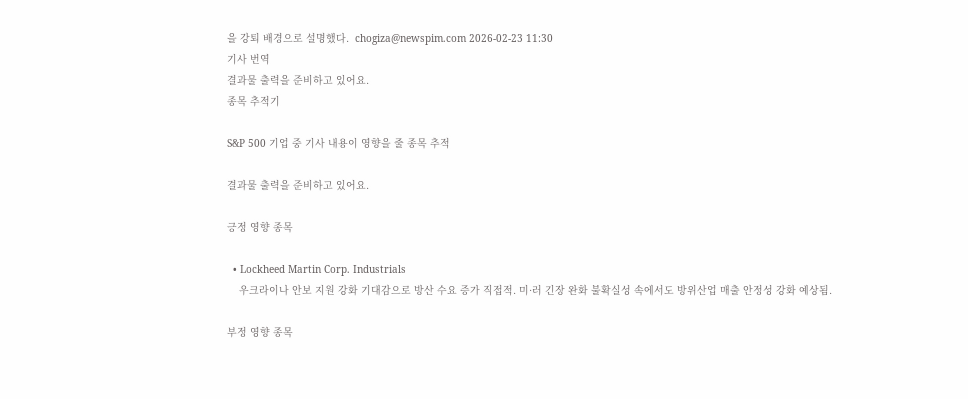을 강퇴 배경으로 설명했다.  chogiza@newspim.com 2026-02-23 11:30
기사 번역
결과물 출력을 준비하고 있어요.
종목 추적기

S&P 500 기업 중 기사 내용이 영향을 줄 종목 추적

결과물 출력을 준비하고 있어요.

긍정 영향 종목

  • Lockheed Martin Corp. Industrials
    우크라이나 안보 지원 강화 기대감으로 방산 수요 증가 직접적. 미·러 긴장 완화 불확실성 속에서도 방위산업 매출 안정성 강화 예상됨.

부정 영향 종목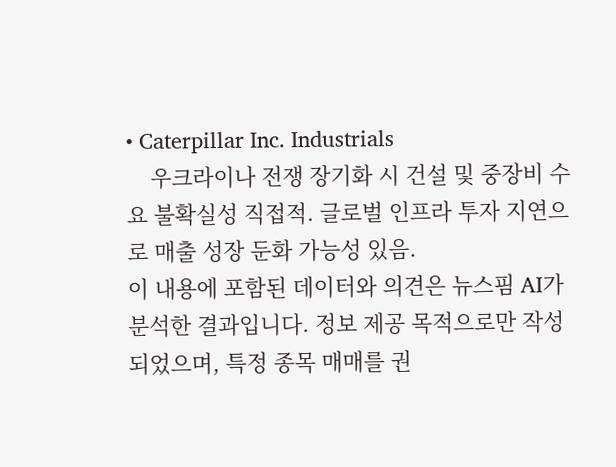• Caterpillar Inc. Industrials
    우크라이나 전쟁 장기화 시 건설 및 중장비 수요 불확실성 직접적. 글로벌 인프라 투자 지연으로 매출 성장 둔화 가능성 있음.
이 내용에 포함된 데이터와 의견은 뉴스핌 AI가 분석한 결과입니다. 정보 제공 목적으로만 작성되었으며, 특정 종목 매매를 권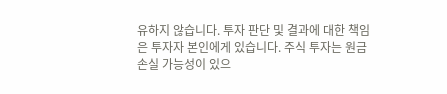유하지 않습니다. 투자 판단 및 결과에 대한 책임은 투자자 본인에게 있습니다. 주식 투자는 원금 손실 가능성이 있으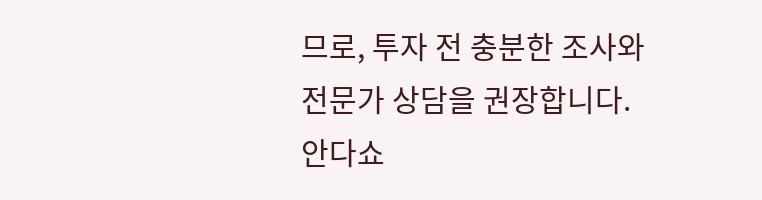므로, 투자 전 충분한 조사와 전문가 상담을 권장합니다.
안다쇼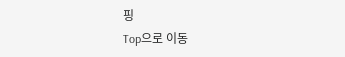핑
Top으로 이동